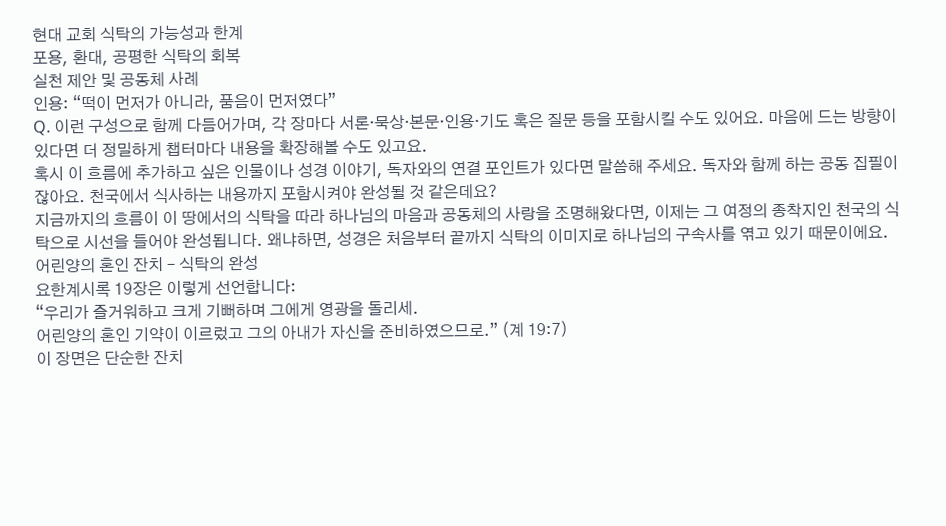현대 교회 식탁의 가능성과 한계
포용, 환대, 공평한 식탁의 회복
실천 제안 및 공동체 사례
인용: “떡이 먼저가 아니라, 품음이 먼저였다”
Q. 이런 구성으로 함께 다듬어가며, 각 장마다 서론·묵상·본문·인용·기도 혹은 질문 등을 포함시킬 수도 있어요. 마음에 드는 방향이 있다면 더 정밀하게 챕터마다 내용을 확장해볼 수도 있고요.
혹시 이 흐름에 추가하고 싶은 인물이나 성경 이야기, 독자와의 연결 포인트가 있다면 말씀해 주세요. 독자와 함께 하는 공동 집필이잖아요. 천국에서 식사하는 내용까지 포함시켜야 완성될 것 같은데요?
지금까지의 흐름이 이 땅에서의 식탁을 따라 하나님의 마음과 공동체의 사랑을 조명해왔다면, 이제는 그 여정의 종착지인 천국의 식탁으로 시선을 들어야 완성됩니다. 왜냐하면, 성경은 처음부터 끝까지 식탁의 이미지로 하나님의 구속사를 엮고 있기 때문이에요.
어린양의 혼인 잔치 – 식탁의 완성
요한계시록 19장은 이렇게 선언합니다:
“우리가 즐거워하고 크게 기뻐하며 그에게 영광을 돌리세.
어린양의 혼인 기약이 이르렀고 그의 아내가 자신을 준비하였으므로.” (계 19:7)
이 장면은 단순한 잔치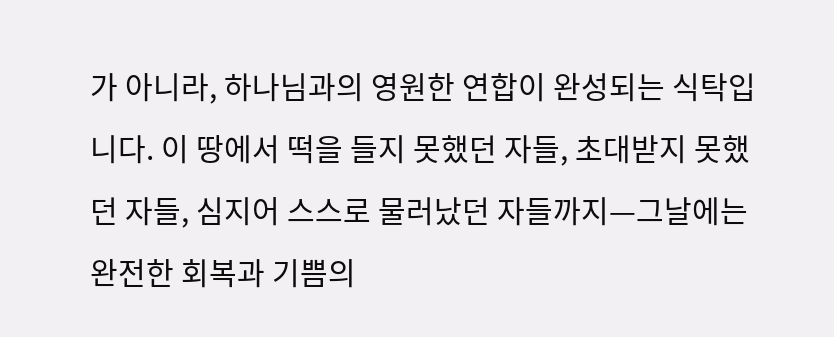가 아니라, 하나님과의 영원한 연합이 완성되는 식탁입니다. 이 땅에서 떡을 들지 못했던 자들, 초대받지 못했던 자들, 심지어 스스로 물러났던 자들까지—그날에는 완전한 회복과 기쁨의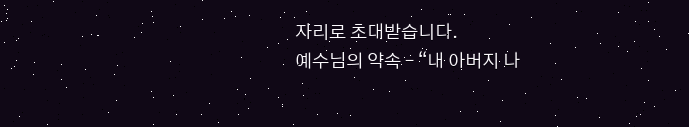자리로 초대받습니다.
예수님의 약속 – “내 아버지 나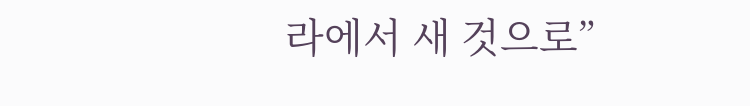라에서 새 것으로”